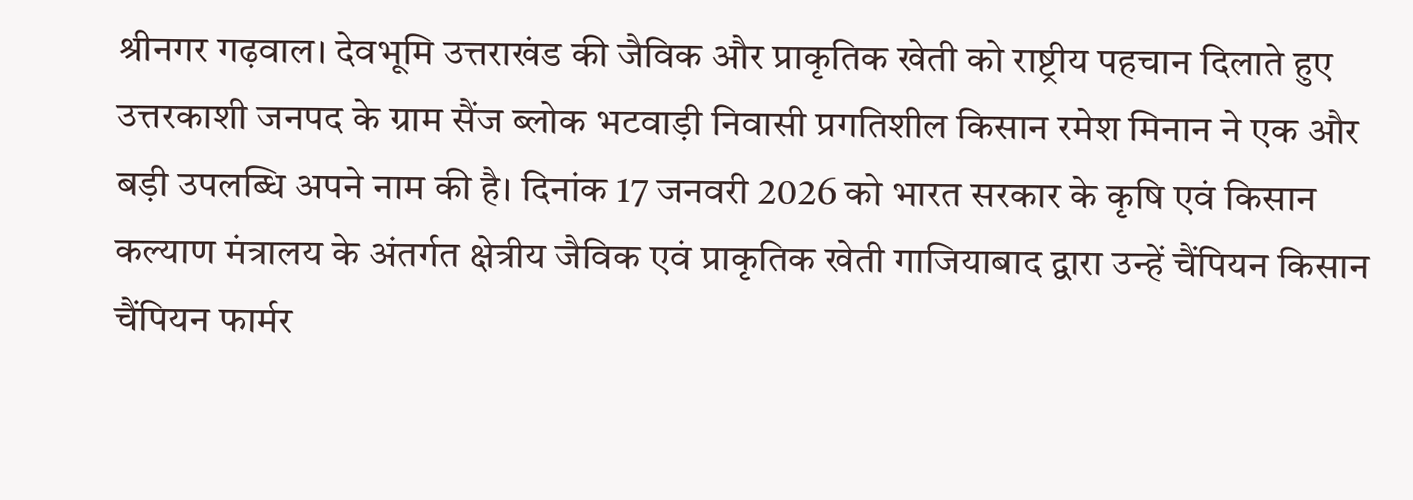श्रीनगर गढ़वाल। देवभूमि उत्तराखंड की जैविक और प्राकृतिक खेती को राष्ट्रीय पहचान दिलाते हुए उत्तरकाशी जनपद के ग्राम सैंज ब्लोक भटवाड़ी निवासी प्रगतिशील किसान रमेश मिनान ने एक और बड़ी उपलब्धि अपने नाम की है। दिनांक 17 जनवरी 2026 को भारत सरकार के कृषि एवं किसान कल्याण मंत्रालय के अंतर्गत क्षेत्रीय जैविक एवं प्राकृतिक खेती गाजियाबाद द्वारा उन्हें चैंपियन किसान चैंपियन फार्मर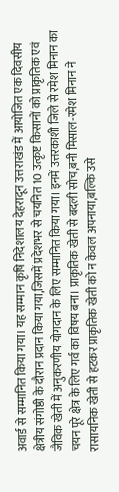अवार्ड से सम्मानित किया गया। यह सम्मान कृषि निदेशालय देहरादून उत्तराखंड में आयोजित एक दिवसीय क्षेत्रीय संगोष्ठी के दौरान प्रदान किया गया,जिसमें प्रदेशभर से चयनित 10 उत्कृष्ट किसानों को प्राकृतिक एवं जैविक खेती में अनुकरणीय योगदान के लिए सम्मानित किया गया। इनमें उत्तरकाशी जिले से रमेश मिनान का चयन पूरे क्षेत्र के लिए गर्व का विषय बना। प्राकृतिक खेती से बदली सोच,बनी मिसाल-रमेश मिनान ने रासायनिक खेती से हटकर प्राकृतिक खेती को न केवल अपनाया,बल्कि उसे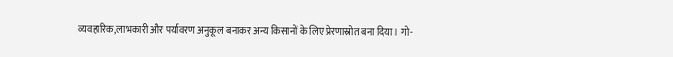व्यवहारिक,लाभकारी और पर्यावरण अनुकूल बनाकर अन्य किसानों के लिए प्रेरणास्रोत बना दिया। गो-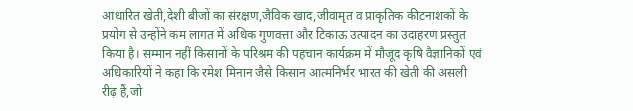आधारित खेती,देशी बीजों का संरक्षण,जैविक खाद,जीवामृत व प्राकृतिक कीटनाशकों के प्रयोग से उन्होंने कम लागत में अधिक गुणवत्ता और टिकाऊ उत्पादन का उदाहरण प्रस्तुत किया है। सम्मान नहीं किसानों के परिश्रम की पहचान कार्यक्रम में मौजूद कृषि वैज्ञानिकों एवं अधिकारियों ने कहा कि रमेश मिनान जैसे किसान आत्मनिर्भर भारत की खेती की असली रीढ़ हैं,जो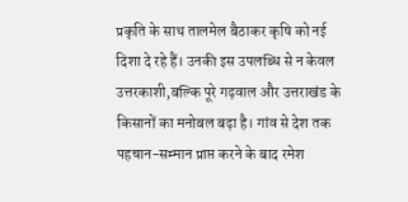प्रकृति के साथ तालमेल बैठाकर कृषि को नई दिशा दे रहे हैं। उनकी इस उपलब्धि से न केवल उत्तरकाशी,बल्कि पूरे गढ़वाल और उत्तराखंड के किसानों का मनोबल बढ़ा है। गांव से देश तक पहचान-सम्मान प्राप्त करने के बाद रमेश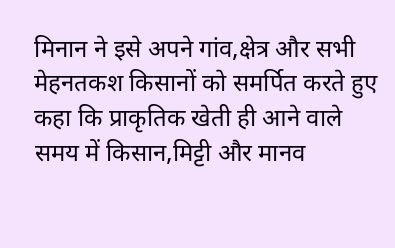मिनान ने इसे अपने गांव,क्षेत्र और सभी मेहनतकश किसानों को समर्पित करते हुए कहा कि प्राकृतिक खेती ही आने वाले समय में किसान,मिट्टी और मानव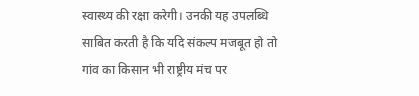स्वास्थ्य की रक्षा करेगी। उनकी यह उपलब्धि साबित करती है कि यदि संकल्प मजबूत हो तो गांव का किसान भी राष्ट्रीय मंच पर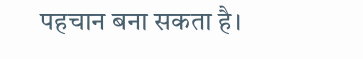पहचान बना सकता है।